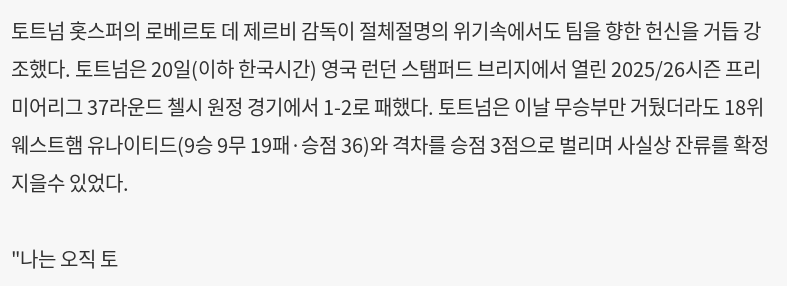토트넘 홋스퍼의 로베르토 데 제르비 감독이 절체절명의 위기속에서도 팀을 향한 헌신을 거듭 강조했다. 토트넘은 20일(이하 한국시간) 영국 런던 스탬퍼드 브리지에서 열린 2025/26시즌 프리미어리그 37라운드 첼시 원정 경기에서 1-2로 패했다. 토트넘은 이날 무승부만 거뒀더라도 18위 웨스트햄 유나이티드(9승 9무 19패·승점 36)와 격차를 승점 3점으로 벌리며 사실상 잔류를 확정지을수 있었다.

"나는 오직 토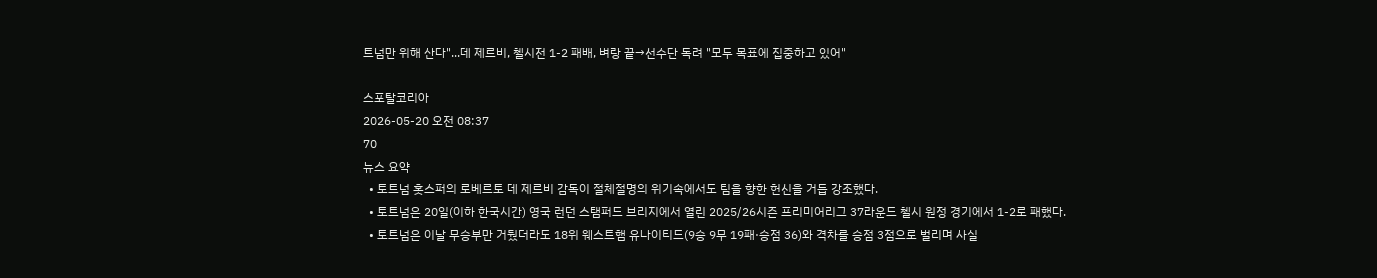트넘만 위해 산다"...데 제르비, 첼시전 1-2 패배, 벼랑 끝→선수단 독려 "모두 목표에 집중하고 있어"

스포탈코리아
2026-05-20 오전 08:37
70
뉴스 요약
  • 토트넘 홋스퍼의 로베르토 데 제르비 감독이 절체절명의 위기속에서도 팀을 향한 헌신을 거듭 강조했다.
  • 토트넘은 20일(이하 한국시간) 영국 런던 스탬퍼드 브리지에서 열린 2025/26시즌 프리미어리그 37라운드 첼시 원정 경기에서 1-2로 패했다.
  • 토트넘은 이날 무승부만 거뒀더라도 18위 웨스트햄 유나이티드(9승 9무 19패·승점 36)와 격차를 승점 3점으로 벌리며 사실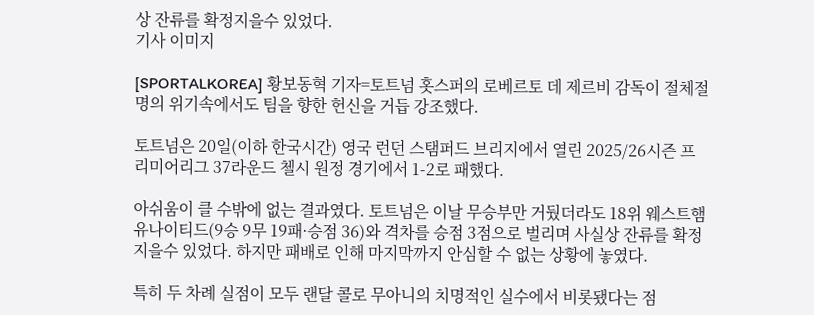상 잔류를 확정지을수 있었다.
기사 이미지

[SPORTALKOREA] 황보동혁 기자=토트넘 홋스퍼의 로베르토 데 제르비 감독이 절체절명의 위기속에서도 팀을 향한 헌신을 거듭 강조했다.

토트넘은 20일(이하 한국시간) 영국 런던 스탬퍼드 브리지에서 열린 2025/26시즌 프리미어리그 37라운드 첼시 원정 경기에서 1-2로 패했다.

아쉬움이 클 수밖에 없는 결과였다. 토트넘은 이날 무승부만 거뒀더라도 18위 웨스트햄 유나이티드(9승 9무 19패·승점 36)와 격차를 승점 3점으로 벌리며 사실상 잔류를 확정지을수 있었다. 하지만 패배로 인해 마지막까지 안심할 수 없는 상황에 놓였다.

특히 두 차례 실점이 모두 랜달 콜로 무아니의 치명적인 실수에서 비롯됐다는 점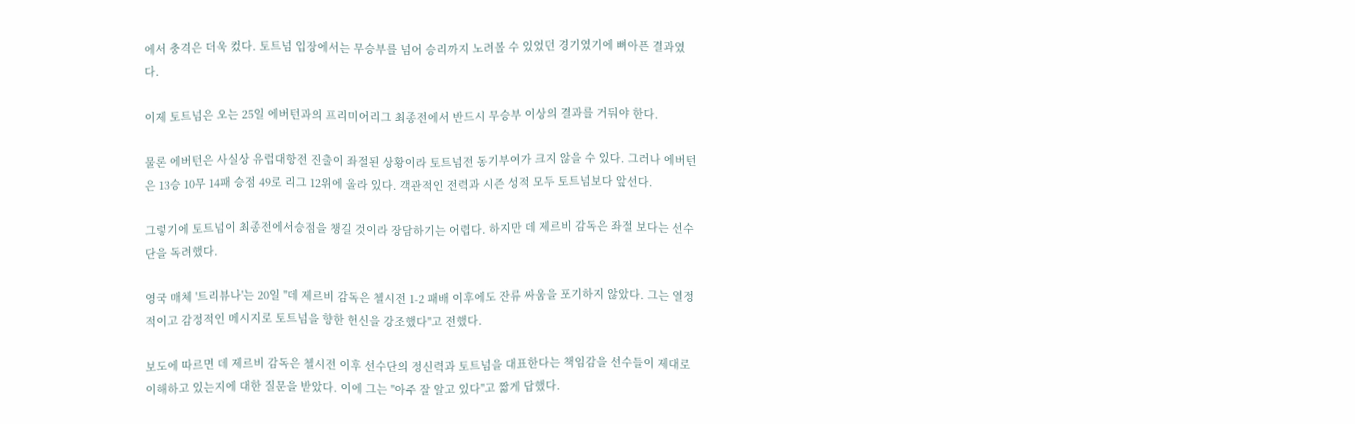에서 충격은 더욱 컸다. 토트넘 입장에서는 무승부를 넘어 승리까지 노려볼 수 있었던 경기였기에 뼈아픈 결과였다.

이제 토트넘은 오는 25일 에버턴과의 프리미어리그 최종전에서 반드시 무승부 이상의 결과를 거둬야 한다.

물론 에버턴은 사실상 유럽대항전 진출이 좌절된 상황이라 토트넘전 동기부여가 크지 않을 수 있다. 그러나 에버턴은 13승 10무 14패 승점 49로 리그 12위에 올라 있다. 객관적인 전력과 시즌 성적 모두 토트넘보다 앞선다.

그렇기에 토트넘이 최종전에서승점을 챙길 것이라 장담하기는 어렵다. 하지만 데 제르비 감독은 좌절 보다는 선수단을 독려했다.

영국 매체 '트리뷰나'는 20일 "데 제르비 감독은 첼시전 1-2 패배 이후에도 잔류 싸움을 포기하지 않았다. 그는 열정적이고 감정적인 메시지로 토트넘을 향한 헌신을 강조했다"고 전했다.

보도에 따르면 데 제르비 감독은 첼시전 이후 선수단의 정신력과 토트넘을 대표한다는 책임감을 선수들이 제대로 이해하고 있는지에 대한 질문을 받았다. 이에 그는 "아주 잘 알고 있다"고 짧게 답했다.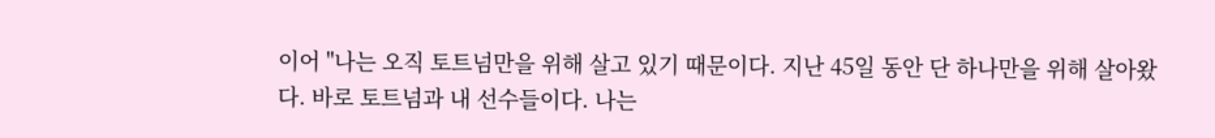이어 "나는 오직 토트넘만을 위해 살고 있기 때문이다. 지난 45일 동안 단 하나만을 위해 살아왔다. 바로 토트넘과 내 선수들이다. 나는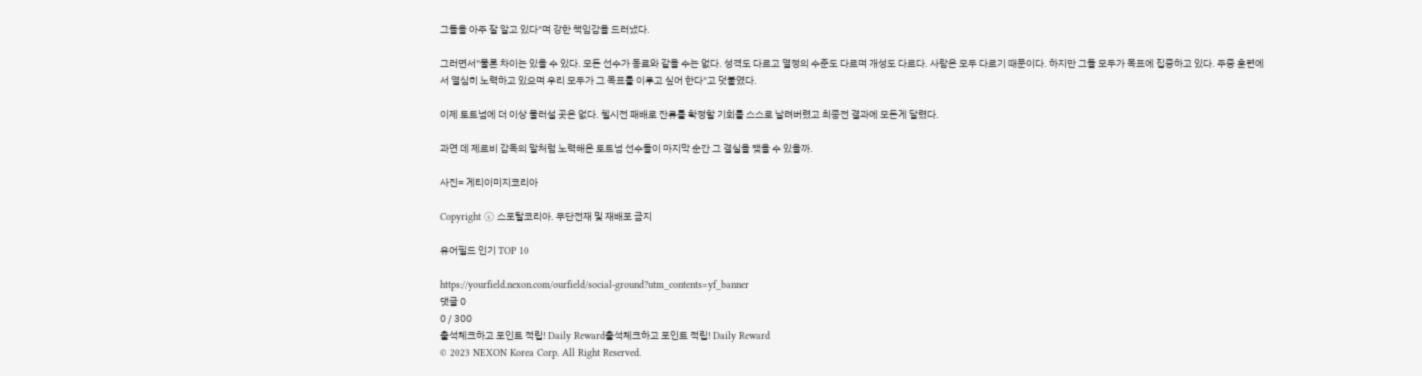그들을 아주 잘 알고 있다"며 강한 책임감을 드러냈다.

그러면서"물론 차이는 있을 수 있다. 모든 선수가 동료와 같을 수는 없다. 성격도 다르고 열정의 수준도 다르며 개성도 다르다. 사람은 모두 다르기 때문이다. 하지만 그들 모두가 목표에 집중하고 있다. 주중 훈련에서 열심히 노력하고 있으며 우리 모두가 그 목표를 이루고 싶어 한다"고 덧붙였다.

이제 토트넘에 더 이상 물러설 곳은 없다. 첼시전 패배로 잔류를 확정할 기회를 스스로 날려버렸고 최종전 결과에 모든게 달렸다.

과연 데 제르비 감독의 말처럼 노력해온 토트넘 선수들이 마지막 순간 그 결실을 맺을 수 있을까.

사진= 게티이미지코리아

Copyright ⓒ 스포탈코리아. 무단전재 및 재배포 금지

유어필드 인기 TOP 10

https://yourfield.nexon.com/ourfield/social-ground?utm_contents=yf_banner
댓글 0
0 / 300
출석체크하고 포인트 적립! Daily Reward출석체크하고 포인트 적립! Daily Reward
© 2023 NEXON Korea Corp. All Right Reserved.